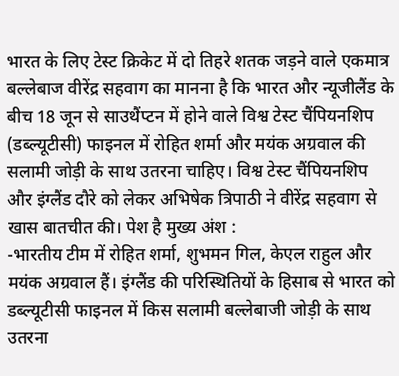भारत के लिए टेस्ट क्रिकेट में दो तिहरे शतक जड़ने वाले एकमात्र बल्लेबाज वीरेंद्र सहवाग का मानना है कि भारत और न्यूजीलैंड के बीच 18 जून से साउथैंप्टन में होने वाले विश्व टेस्ट चैंपियनशिप (डब्ल्यूटीसी) फाइनल में रोहित शर्मा और मयंक अग्रवाल की सलामी जोड़ी के साथ उतरना चाहिए। विश्व टेस्ट चैंपियनशिप और इंग्लैंड दौरे को लेकर अभिषेक त्रिपाठी ने वीरेंद्र सहवाग से खास बातचीत की। पेश है मुख्य अंश :
-भारतीय टीम में रोहित शर्मा, शुभमन गिल, केएल राहुल और मयंक अग्रवाल हैं। इंग्लैंड की परिस्थितियों के हिसाब से भारत को डब्ल्यूटीसी फाइनल में किस सलामी बल्लेबाजी जोड़ी के साथ उतरना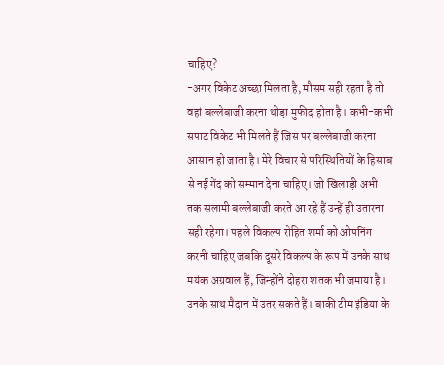चाहिए?
-अगर विकेट अच्छा मिलता है, मौसम सही रहता है तो वहां बल्लेबाजी करना थोड़ा मुफीद होता है। कभी-कभी सपाट विकेट भी मिलते हैं जिस पर बल्लेबाजी करना आसान हो जाता है। मेरे विचार से परिस्थितियों के हिसाब से नई गेंद को सम्मान देना चाहिए। जो खिलाड़ी अभी तक सलामी बल्लेबाजी करते आ रहे हैं उन्हें ही उतारना सही रहेगा। पहले विकल्प रोहित शर्मा को ओपनिंग करनी चाहिए जबकि दूसरे विकल्प के रूप में उनके साथ मयंक अग्रवाल हैं, जिन्होंने दोहरा शतक भी जमाया है। उनके साथ मैदान में उतर सकते हैं। बाकी टीम इंडिया के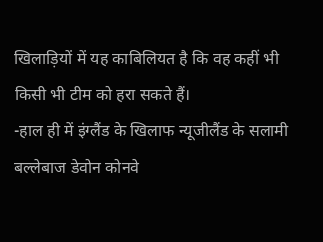खिलाड़ियों में यह काबिलियत है कि वह कहीं भी किसी भी टीम को हरा सकते हैं।
-हाल ही में इंग्लैंड के खिलाफ न्यूजीलैंड के सलामी बल्लेबाज डेवोन कोनवे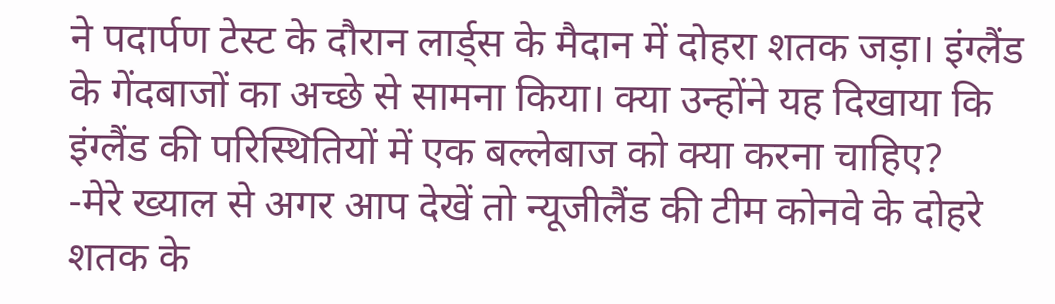ने पदार्पण टेस्ट के दौरान लार्ड्स के मैदान में दोहरा शतक जड़ा। इंग्लैंड के गेंदबाजों का अच्छे से सामना किया। क्या उन्होंने यह दिखाया कि इंग्लैंड की परिस्थितियों में एक बल्लेबाज को क्या करना चाहिए?
-मेरे ख्याल से अगर आप देखें तो न्यूजीलैंड की टीम कोनवे के दोहरे शतक के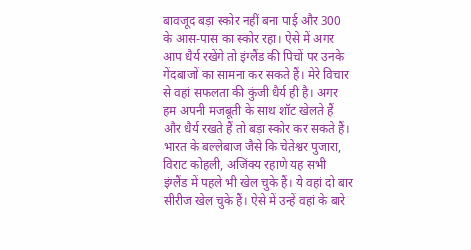बावजूद बड़ा स्कोर नहीं बना पाई और 300 के आस-पास का स्कोर रहा। ऐसे में अगर आप धैर्य रखेंगे तो इंग्लैंड की पिचों पर उनके गेंदबाजों का सामना कर सकते हैं। मेरे विचार से वहां सफलता की कुंजी धैर्य ही है। अगर हम अपनी मजबूती के साथ शॉट खेलते हैं और धैर्य रखते हैं तो बड़ा स्कोर कर सकते हैं। भारत के बल्लेबाज जैसे कि चेतेश्वर पुजारा, विराट कोहली, अजिंक्य रहाणे यह सभी इंग्लैंड में पहले भी खेल चुके हैं। ये वहां दो बार सीरीज खेल चुके हैं। ऐसे में उन्हें वहां के बारे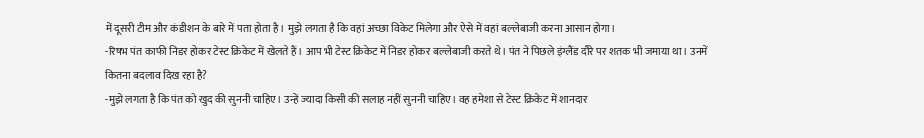में दूसरी टीम और कंडीशन के बारे में पता होता है। मुझे लगता है कि वहां अच्छा विकेट मिलेगा और ऐसे में वहां बल्लेबाजी करना आसान होगा।
-रिषभ पंत काफी निडर होकर टेस्ट क्रिकेट में खेलते हैं। आप भी टेस्ट क्रिकेट में निडर होकर बल्लेबाजी करते थे। पंत ने पिछले इंग्लैंड दौरे पर शतक भी जमाया था। उनमें कितना बदलाव दिख रहा है?
-मुझे लगता है कि पंत को खुद की सुननी चाहिए। उन्हें ज्यादा किसी की सलाह नहीं सुननी चाहिए। वह हमेशा से टेस्ट क्रिकेट में शानदार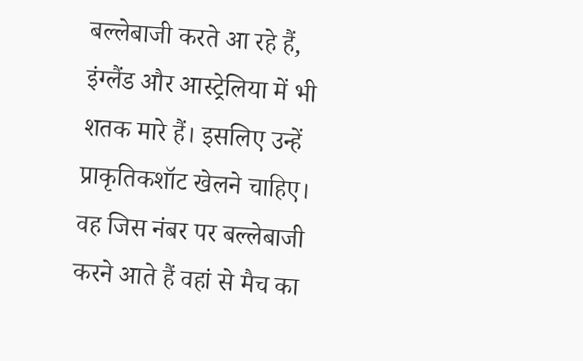बल्लेबाजी करते आ रहे हैं, इंग्लैंड और आस्ट्रेलिया में भी शतक मारे हैं। इसलिए उन्हें प्राकृतिकशॉट खेलने चाहिए। वह जिस नंबर पर बल्लेबाजी करने आते हैं वहां से मैच का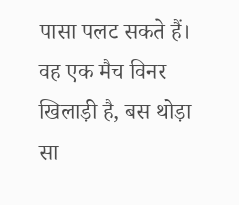पासा पलट सकते हैं। वह एक मैच विनर खिलाड़ी है, बस थोड़ा सा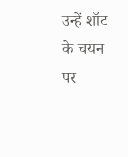उन्हें शॉट के चयन पर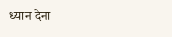ध्यान देना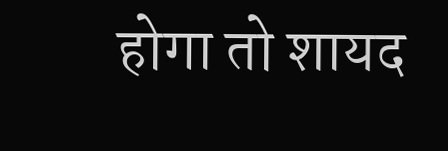होगा तो शायद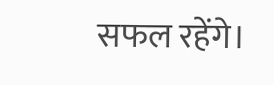सफल रहेंगे।